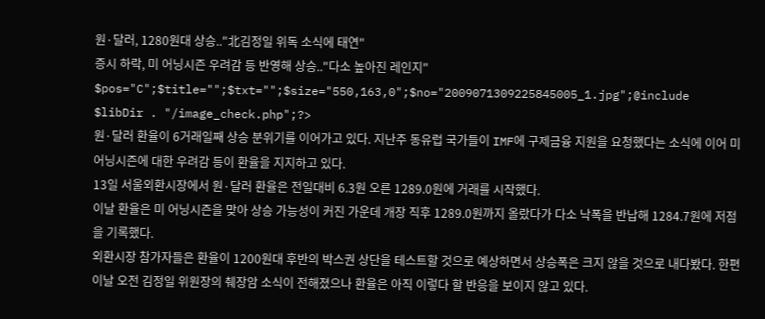원·달러, 1280원대 상승.."北김정일 위독 소식에 태연"
증시 하락, 미 어닝시즌 우려감 등 반영해 상승.."다소 높아진 레인지"
$pos="C";$title="";$txt="";$size="550,163,0";$no="2009071309225845005_1.jpg";@include $libDir . "/image_check.php";?>
원·달러 환율이 6거래일째 상승 분위기를 이어가고 있다. 지난주 동유럽 국가들이 IMF에 구제금융 지원을 요청했다는 소식에 이어 미 어닝시즌에 대한 우려감 등이 환율을 지지하고 있다.
13일 서울외환시장에서 원·달러 환율은 전일대비 6.3원 오른 1289.0원에 거래를 시작했다.
이날 환율은 미 어닝시즌을 맞아 상승 가능성이 커진 가운데 개장 직후 1289.0원까지 올랐다가 다소 낙폭을 반납해 1284.7원에 저점을 기록했다.
외환시장 참가자들은 환율이 1200원대 후반의 박스권 상단을 테스트할 것으로 예상하면서 상승폭은 크지 않을 것으로 내다봤다. 한편 이날 오전 김정일 위원장의 췌장암 소식이 전해졌으나 환율은 아직 이렇다 할 반응을 보이지 않고 있다.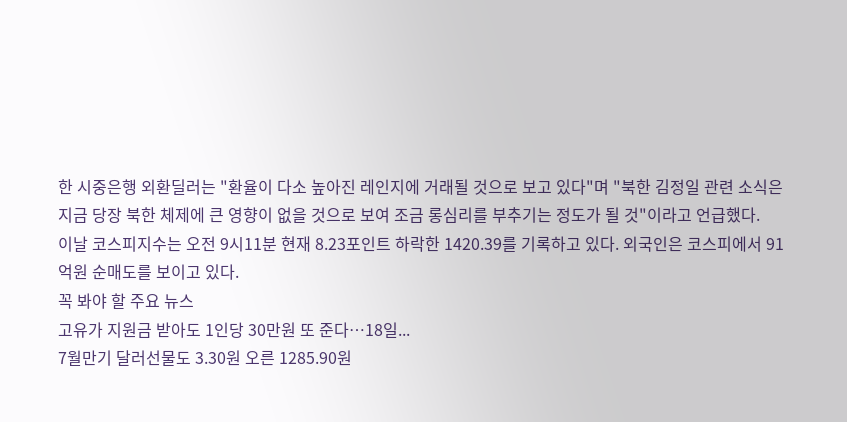한 시중은행 외환딜러는 "환율이 다소 높아진 레인지에 거래될 것으로 보고 있다"며 "북한 김정일 관련 소식은 지금 당장 북한 체제에 큰 영향이 없을 것으로 보여 조금 롱심리를 부추기는 정도가 될 것"이라고 언급했다.
이날 코스피지수는 오전 9시11분 현재 8.23포인트 하락한 1420.39를 기록하고 있다. 외국인은 코스피에서 91억원 순매도를 보이고 있다.
꼭 봐야 할 주요 뉴스
고유가 지원금 받아도 1인당 30만원 또 준다…18일...
7월만기 달러선물도 3.30원 오른 1285.90원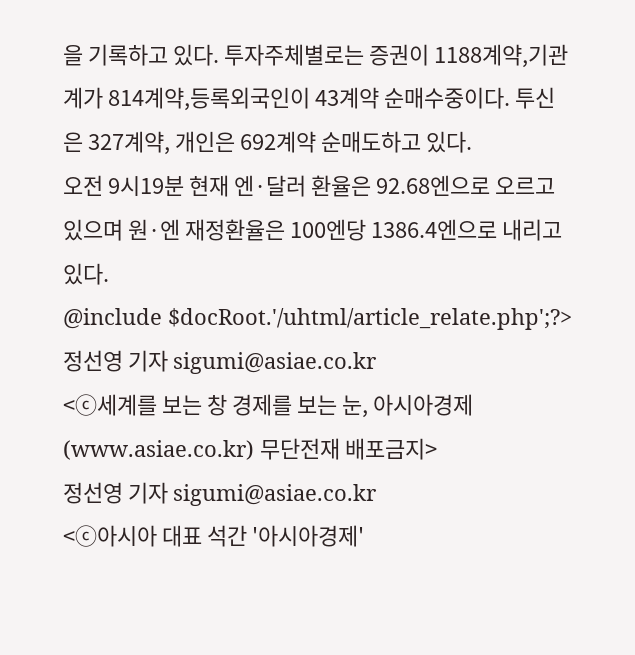을 기록하고 있다. 투자주체별로는 증권이 1188계약,기관계가 814계약,등록외국인이 43계약 순매수중이다. 투신은 327계약, 개인은 692계약 순매도하고 있다.
오전 9시19분 현재 엔·달러 환율은 92.68엔으로 오르고 있으며 원·엔 재정환율은 100엔당 1386.4엔으로 내리고 있다.
@include $docRoot.'/uhtml/article_relate.php';?>
정선영 기자 sigumi@asiae.co.kr
<ⓒ세계를 보는 창 경제를 보는 눈, 아시아경제(www.asiae.co.kr) 무단전재 배포금지>
정선영 기자 sigumi@asiae.co.kr
<ⓒ아시아 대표 석간 '아시아경제'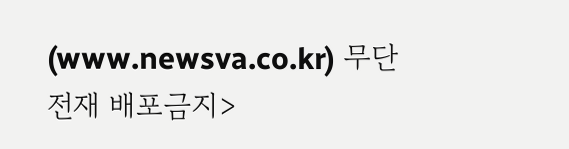(www.newsva.co.kr) 무단전재 배포금지>